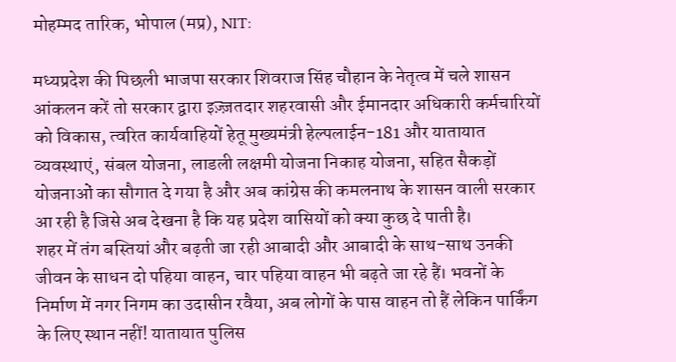मोहम्मद तारिक, भोपाल (मप्र), NIT:

मध्यप्रदेश की पिछली भाजपा सरकार शिवराज सिंह चौहान के नेतृत्व में चले शासन आंकलन करें तो सरकार द्वारा इज़्ज़तदार शहरवासी और ईमानदार अधिकारी कर्मचारियों को विकास, त्वरित कार्यवाहियों हेतू मुख्यमंत्री हेल्पलाईन-181 और यातायात व्यवस्थाएं, संबल योजना, लाडली लक्षमी योजना निकाह योजना, सहित सैकड़ों योजनाओं का सौगात दे गया है और अब कांग्रेस की कमलनाथ के शासन वाली सरकार आ रही है जिसे अब देखना है कि यह प्रदेश वासियों को क्या कुछ दे पाती है।
शहर में तंग बस्तियां और बढ़ती जा रही आबादी और आबादी के साथ-साथ उनकी जीवन के साधन दो पहिया वाहन, चार पहिया वाहन भी बढ़ते जा रहे हैं। भवनों के निर्माण में नगर निगम का उदासीन रवैया, अब लोगों के पास वाहन तो हैं लेकिन पार्किंग के लिए स्थान नहीं! यातायात पुलिस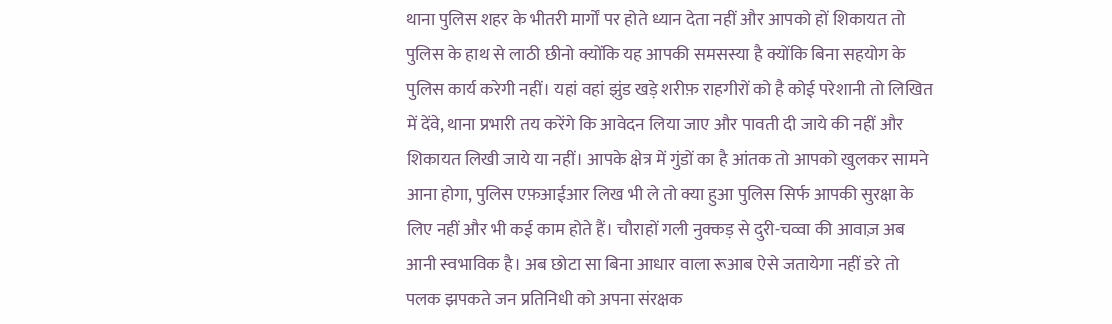थाना पुलिस शहर के भीतरी मार्गों पर होते ध्यान देता नहीं और आपको हों शिकायत तो पुलिस के हाथ से लाठी छीनो क्योंकि यह आपकी समसस्या है क्योंकि बिना सहयोग के पुलिस कार्य करेगी नहीं। यहां वहां झुंड खड़े शरीफ़ राहगीरों को है कोई परेशानी तो लिखित में देंवे, थाना प्रभारी तय करेंगे कि आवेदन लिया जाए और पावती दी जाये की नहीं और शिकायत लिखी जाये या नहीं। आपके क्षेत्र में गुंडों का है आंतक तो आपको खुलकर सामने आना होगा, पुलिस एफ़आईआर लिख भी ले तो क्या हुआ पुलिस सिर्फ आपकी सुरक्षा के लिए नहीं और भी कई काम होते हैं। चौराहों गली नुक्कड़ से दुरी-चव्वा की आवाज़ अब आनी स्वभाविक है। अब छोटा सा बिना आधार वाला रूआब ऐसे जतायेगा नहीं डरे तो पलक झपकते जन प्रतिनिधी को अपना संरक्षक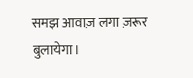समझ आवाज़ लगा ज़रूर बुलायेगा।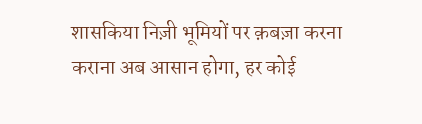शासकिया निज़ी भूमियों पर क़बज़ा करना कराना अब आसान होगा, हर कोई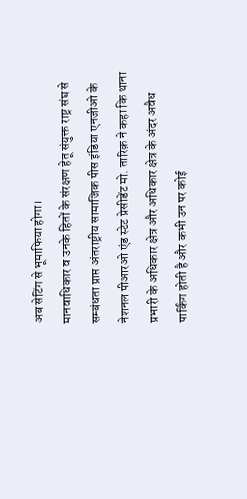अब सेटिंग से भूमाफिया होगा।
मानवाधिकार व उनके हितों के संरक्षण हेतू संयुक्त राष्ट्र संघ से सम्बंधता प्राप्त अंतराष्ट्रीय सामाजिक पीस इंडिया एनजीओ के नेशनल पीआरओ एंड स्टेट प्रेसीडेंट मो. तारिक़ ने कहा कि थाना प्रभारी के अधिकार क्षेत्र और अधिकार क्षेत्र के अंदर अवैध पार्किंग होती है और कभी उन पर कोई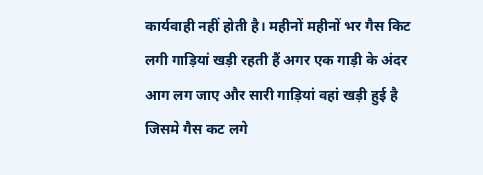कार्यवाही नहीं होती है। महीनों महीनों भर गैस किट लगी गाड़ियां खड़ी रहती हैं अगर एक गाड़ी के अंदर आग लग जाए और सारी गाड़ियां वहां खड़ी हुई है जिसमे गैस कट लगे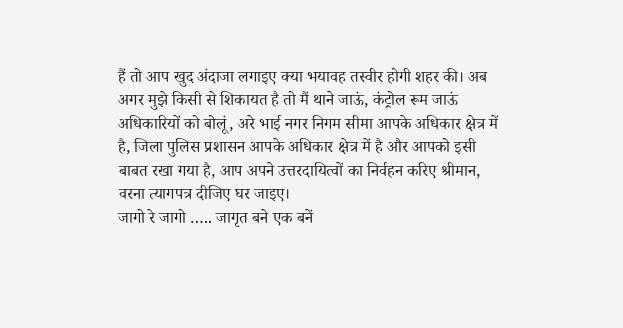हैं तो आप खुद अंदाजा लगाइए क्या भयावह तस्वीर होगी शहर की। अब अगर मुझे किसी से शिकायत है तो मैं थाने जाऊं, कंट्रोल रूम जाऊं अधिकारियों को बोलूं, अरे भाई नगर निगम सीमा आपके अधिकार क्षेत्र में है, जिला पुलिस प्रशासन आपके अधिकार क्षेत्र में है और आपको इसी बाबत रखा गया है, आप अपने उत्तरदायित्वों का निर्वहन करिए श्रीमान, वरना त्यागपत्र दीजिए घर जाइए।
जागो रे जागो ….. जागृत बने एक बनें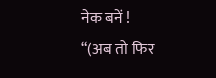नेक बनें !
“(अब तो फिर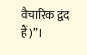वैचारिक द्वंद हैं)”।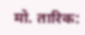मो. तारिक: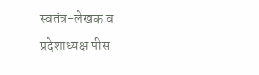स्वतंत्र-लेखक व प्रदेशाध्यक्ष पीस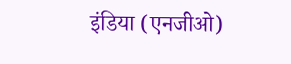इंडिया (एनजीओ)